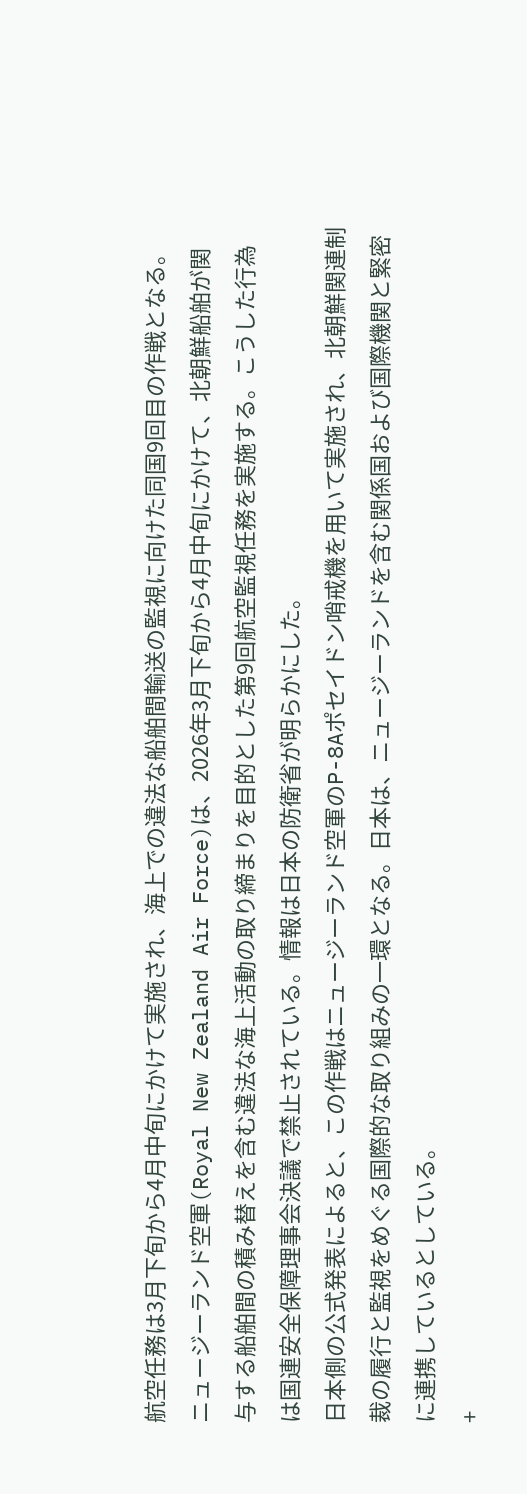航空任務は3月下旬から4月中旬にかけて実施され、海上での違法な船舶間輸送の監視に向けた同国9回目の作戦となる。
ニュージーランド空軍(Royal New Zealand Air Force)は、2026年3月下旬から4月中旬にかけて、北朝鮮船舶が関与する船舶間の積み替えを含む違法な海上活動の取り締まりを目的とした第9回航空監視任務を実施する。こうした行為は国連安全保障理事会決議で禁止されている。情報は日本の防衛省が明らかにした。
日本側の公式発表によると、この作戦はニュージーランド空軍のP-8Aポセイドン哨戒機を用いて実施され、北朝鮮関連制裁の履行と監視をめぐる国際的な取り組みの一環となる。日本は、ニュージーランドを含む関係国および国際機関と緊密に連携しているとしている。
+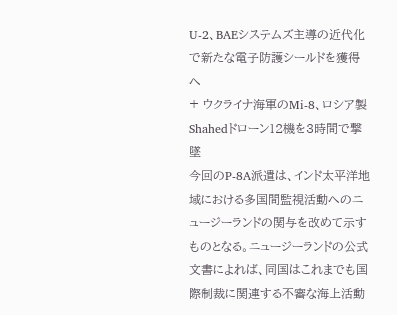U-2、BAEシステムズ主導の近代化で新たな電子防護シールドを獲得へ
+ ウクライナ海軍のMi-8、ロシア製Shahedドローン12機を3時間で撃墜
今回のP-8A派遣は、インド太平洋地域における多国間監視活動へのニュージーランドの関与を改めて示すものとなる。ニュージーランドの公式文書によれば、同国はこれまでも国際制裁に関連する不審な海上活動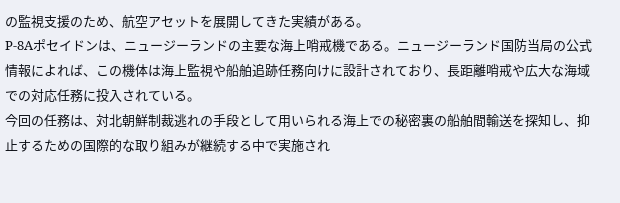の監視支援のため、航空アセットを展開してきた実績がある。
P-8Aポセイドンは、ニュージーランドの主要な海上哨戒機である。ニュージーランド国防当局の公式情報によれば、この機体は海上監視や船舶追跡任務向けに設計されており、長距離哨戒や広大な海域での対応任務に投入されている。
今回の任務は、対北朝鮮制裁逃れの手段として用いられる海上での秘密裏の船舶間輸送を探知し、抑止するための国際的な取り組みが継続する中で実施され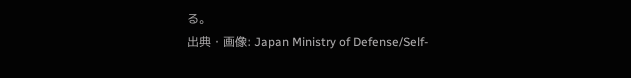る。
出典・画像: Japan Ministry of Defense/Self-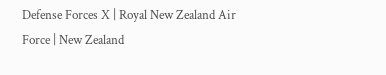Defense Forces X | Royal New Zealand Air Force | New Zealand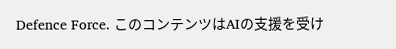Defence Force. このコンテンツはAIの支援を受け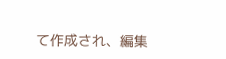て作成され、編集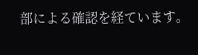部による確認を経ています。